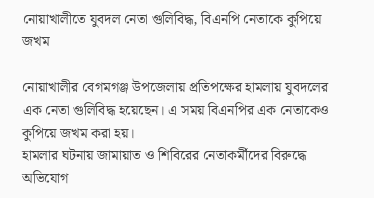নোয়াখালীতে যুবদল নেতা গুলিবিদ্ধ, বিএনপি নেতাকে কুপিয়ে জখম

নোয়াখালীর বেগমগঞ্জ উপজেলায় প্রতিপক্ষের হামলায় যুবদলের এক নেতা গুলিবিদ্ধ হয়েছেন। এ সময় বিএনপির এক নেতাকেও কুপিয়ে জখম করা হয়।
হামলার ঘটনায় জামায়াত ও শিবিরের নেতাকর্মীদের বিরুদ্ধে অভিযোগ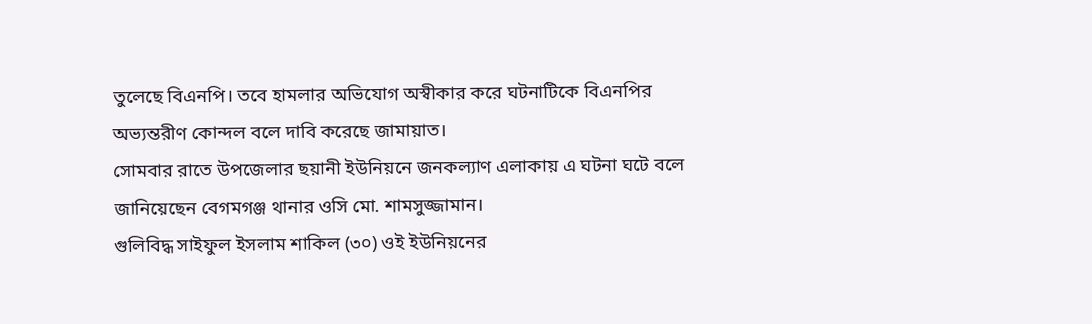তুলেছে বিএনপি। তবে হামলার অভিযোগ অস্বীকার করে ঘটনাটিকে বিএনপির অভ্যন্তরীণ কোন্দল বলে দাবি করেছে জামায়াত।
সোমবার রাতে উপজেলার ছয়ানী ইউনিয়নে জনকল্যাণ এলাকায় এ ঘটনা ঘটে বলে জানিয়েছেন বেগমগঞ্জ থানার ওসি মো. শামসুজ্জামান।
গুলিবিদ্ধ সাইফুল ইসলাম শাকিল (৩০) ওই ইউনিয়নের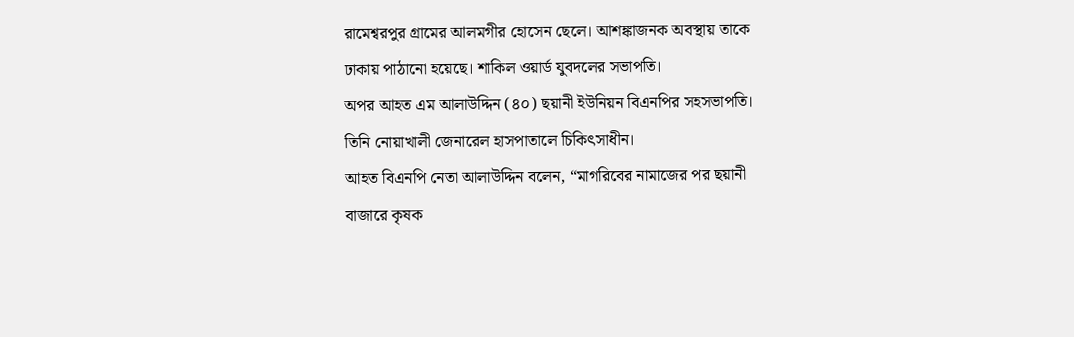রামেশ্বরপুর গ্রামের আলমগীর হোসেন ছেলে। আশঙ্কাজনক অবস্থায় তাকে ঢাকায় পাঠানো হয়েছে। শাকিল ওয়ার্ড যুবদলের সভাপতি।
অপর আহত এম আলাউদ্দিন (৪০) ছয়ানী ইউনিয়ন বিএনপির সহসভাপতি। তিনি নোয়াখালী জেনারেল হাসপাতালে চিকিৎসাধীন।
আহত বিএনপি নেতা আলাউদ্দিন বলেন, “মাগরিবের নামাজের পর ছয়ানী বাজারে কৃষক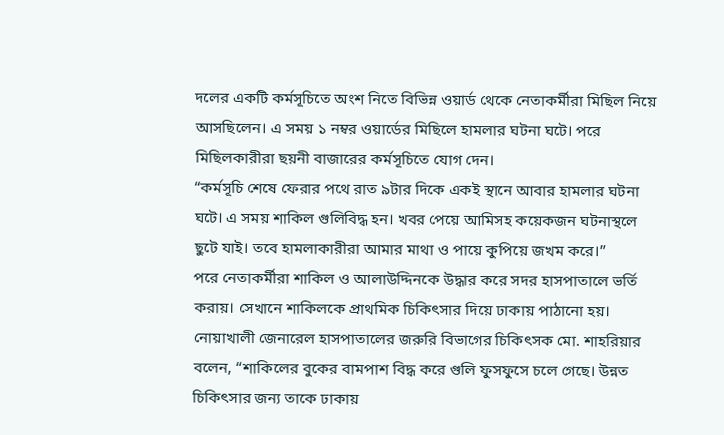দলের একটি কর্মসূচিতে অংশ নিতে বিভিন্ন ওয়ার্ড থেকে নেতাকর্মীরা মিছিল নিয়ে আসছিলেন। এ সময় ১ নম্বর ওয়ার্ডের মিছিলে হামলার ঘটনা ঘটে। পরে মিছিলকারীরা ছয়নী বাজারের কর্মসূচিতে যোগ দেন।
“কর্মসূচি শেষে ফেরার পথে রাত ৯টার দিকে একই স্থানে আবার হামলার ঘটনা ঘটে। এ সময় শাকিল গুলিবিদ্ধ হন। খবর পেয়ে আমিসহ কয়েকজন ঘটনাস্থলে ছুটে যাই। তবে হামলাকারীরা আমার মাথা ও পায়ে কুপিয়ে জখম করে।”
পরে নেতাকর্মীরা শাকিল ও আলাউদ্দিনকে উদ্ধার করে সদর হাসপাতালে ভর্তি করায়। সেখানে শাকিলকে প্রাথমিক চিকিৎসার দিয়ে ঢাকায় পাঠানো হয়।
নোয়াখালী জেনারেল হাসপাতালের জরুরি বিভাগের চিকিৎসক মো. শাহরিয়ার বলেন, “শাকিলের বুকের বামপাশ বিদ্ধ করে গুলি ফুসফুসে চলে গেছে। উন্নত চিকিৎসার জন্য তাকে ঢাকায়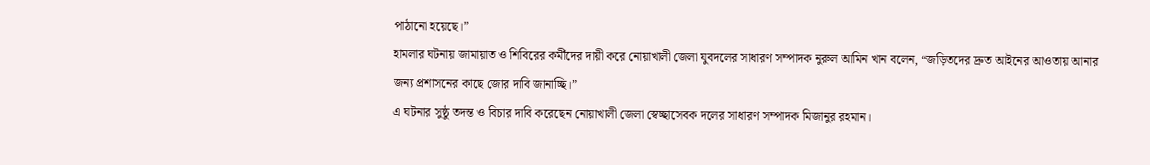পাঠানো হয়েছে।”
হামলার ঘটনায় জামায়াত ও শিবিরের কর্মীদের দায়ী করে নোয়াখালী জেলা যুবদলের সাধারণ সম্পাদক নুরুল আমিন খান বলেন, “জড়িতদের দ্রুত আইনের আওতায় আনার জন্য প্রশাসনের কাছে জোর দাবি জানাচ্ছি।”
এ ঘটনার সুষ্ঠু তদন্ত ও বিচার দাবি করেছেন নোয়াখালী জেলা স্বেচ্ছাসেবক দলের সাধারণ সম্পাদক মিজানুর রহমান।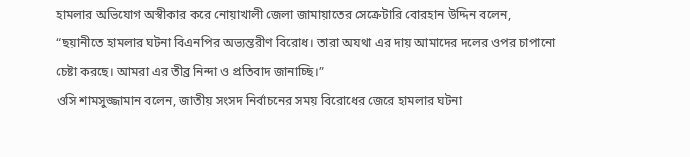হামলার অভিযোগ অস্বীকার করে নোয়াখালী জেলা জামায়াতের সেক্রেটারি বোরহান উদ্দিন বলেন, “ছয়ানীতে হামলার ঘটনা বিএনপির অভ্যন্তরীণ বিরোধ। তারা অযথা এর দায় আমাদের দলের ওপর চাপানো চেষ্টা করছে। আমরা এর তীব্র নিন্দা ও প্রতিবাদ জানাচ্ছি।”
ওসি শামসুজ্জামান বলেন, জাতীয় সংসদ নির্বাচনের সময় বিরোধের জেরে হামলার ঘটনা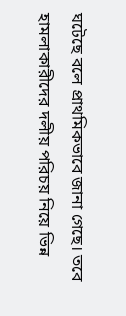ঘটেছে বলে প্রাথমিকভাবে জানা গেছে। তবে হামলাকারীদের দলীয় পরিচয় নিয়ে ভিন্ন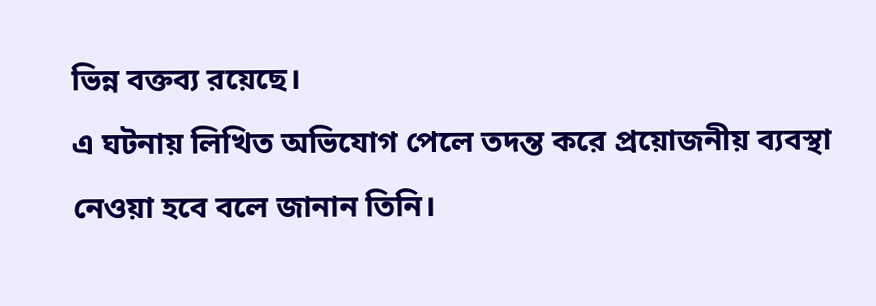ভিন্ন বক্তব্য রয়েছে।
এ ঘটনায় লিখিত অভিযোগ পেলে তদন্ত করে প্রয়োজনীয় ব্যবস্থা নেওয়া হবে বলে জানান তিনি।